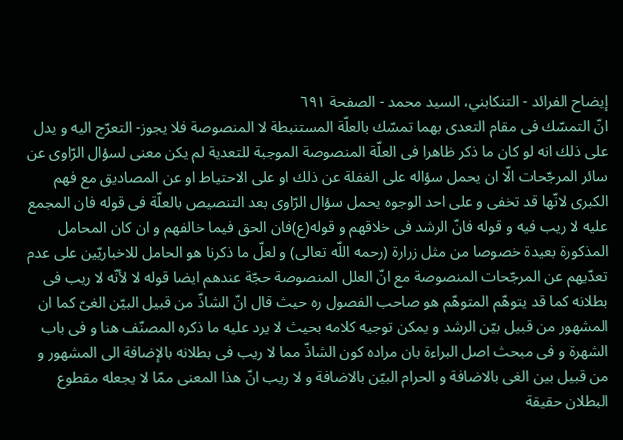إيضاح الفرائد - التنكابني، السيد محمد - الصفحة ٦٩١
انّ التمسّك فى مقام التعدى بهما تمسّك بالعلّة المستنبطة لا المنصوصة فلا يجوز- التعرّج اليه و يدل على ذلك انه لو كان ما ذكر ظاهرا فى العلّة المنصوصة الموجبة للتعدية لم يكن معنى لسؤال الرّاوى عن سائر المرجّحات الّا ان يحمل سؤاله على الغفلة عن ذلك او على الاحتياط او عن المصاديق مع فهم الكبرى لانّها قد تخفى و على احد الوجوه يحمل سؤال الرّاوى بعد التنصيص بالعلّة فى قوله فان المجمع عليه لا ريب فيه و قوله فانّ الرشد فى خلاقهم و قوله(ع)فان الحق فيما خالفهم و ان كان المحامل المذكورة بعيدة خصوصا من مثل زرارة (رحمه اللّه تعالى) و لعلّ ما ذكرنا هو الحامل للاخباريّين على عدم تعدّيهم عن المرجّحات المنصوصة مع انّ العلل المنصوصة حجّة عندهم ايضا قوله لا لأنّه لا ريب فى بطلانه كما قد يتوهّم المتوهّم هو صاحب الفصول ره حيث قال انّ الشاذّ من قبيل البيّن الغىّ كما ان المشهور من قبيل بيّن الرشد و يمكن توجيه كلامه بحيث لا يرد عليه ما ذكره المصنّف هنا و فى باب الشهرة و فى مبحث اصل البراءة بان مراده كون الشاذّ مما لا ريب فى بطلانه بالإضافة الى المشهور و من قبيل بين الغى بالاضافة و الحرام البيّن بالاضافة و لا ريب انّ هذا المعنى ممّا لا يجعله مقطوع البطلان حقيقة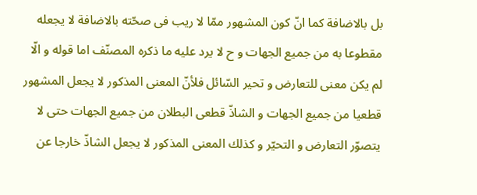بل بالاضافة كما انّ كون المشهور ممّا لا ريب فى صحّته بالاضافة لا يجعله مقطوعا به من جميع الجهات و ح لا يرد عليه ما ذكره المصنّف اما قوله و الّا لم يكن معنى للتعارض و تحير السّائل فلأنّ المعنى المذكور لا يجعل المشهور قطعيا من جميع الجهات و الشاذّ قطعى البطلان من جميع الجهات حتى لا يتصوّر التعارض و التحيّر و كذلك المعنى المذكور لا يجعل الشاذّ خارجا عن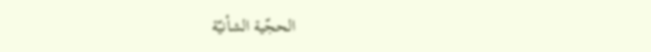الحجّية الشأنيّة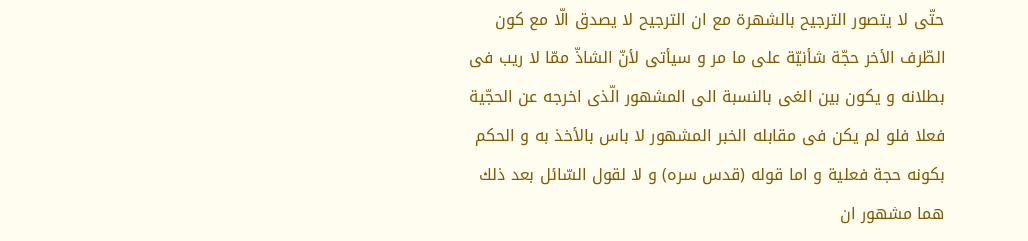حتّى لا يتصور الترجيح بالشهرة مع ان الترجيح لا يصدق الّا مع كون الطّرف الأخر حجّة شأنيّة على ما مر و سيأتى لأنّ الشاذّ ممّا لا ريب فى بطلانه و يكون بين الغى بالنسبة الى المشهور الّذى اخرجه عن الحجّية فعلا فلو لم يكن فى مقابله الخبر المشهور لا باس بالأخذ به و الحكم بكونه حجة فعلية و اما قوله (قدس سره) و لا لقول السّائل بعد ذلك هما مشهور ان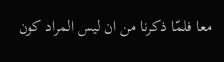معا فلمّا ذكرنا من ان ليس المراد كون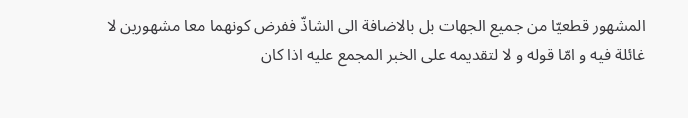المشهور قطعيّا من جميع الجهات بل بالاضافة الى الشاذّ ففرض كونهما معا مشهورين لا غائلة فيه و امّا قوله و لا لتقديمه على الخبر المجمع عليه اذا كان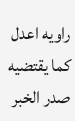راويه اعدل كما يقتضيه صدر الخبر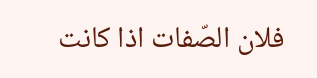فلان الصّفات اذا كانت